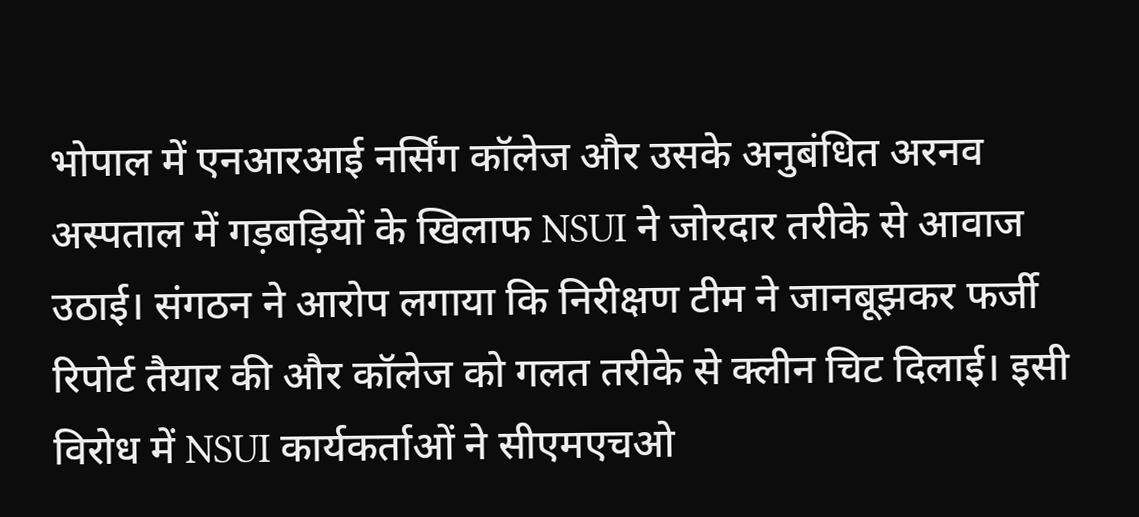भोपाल में एनआरआई नर्सिंग कॉलेज और उसके अनुबंधित अरनव अस्पताल में गड़बड़ियों के खिलाफ NSUI ने जोरदार तरीके से आवाज उठाई। संगठन ने आरोप लगाया कि निरीक्षण टीम ने जानबूझकर फर्जी रिपोर्ट तैयार की और कॉलेज को गलत तरीके से क्लीन चिट दिलाई। इसी विरोध में NSUI कार्यकर्ताओं ने सीएमएचओ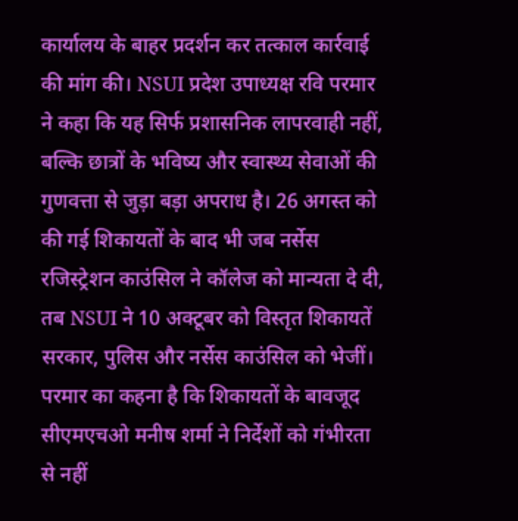कार्यालय के बाहर प्रदर्शन कर तत्काल कार्रवाई की मांग की। NSUI प्रदेश उपाध्यक्ष रवि परमार ने कहा कि यह सिर्फ प्रशासनिक लापरवाही नहीं, बल्कि छात्रों के भविष्य और स्वास्थ्य सेवाओं की गुणवत्ता से जुड़ा बड़ा अपराध है। 26 अगस्त को की गई शिकायतों के बाद भी जब नर्सेस रजिस्ट्रेशन काउंसिल ने कॉलेज को मान्यता दे दी, तब NSUI ने 10 अक्टूबर को विस्तृत शिकायतें सरकार, पुलिस और नर्सेस काउंसिल को भेजीं।
परमार का कहना है कि शिकायतों के बावजूद सीएमएचओ मनीष शर्मा ने निर्देशों को गंभीरता से नहीं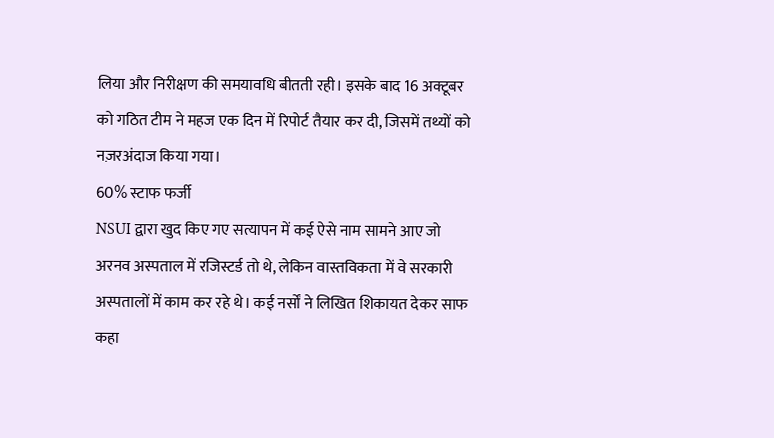लिया और निरीक्षण की समयावधि बीतती रही। इसके बाद 16 अक्टूबर को गठित टीम ने महज एक दिन में रिपोर्ट तैयार कर दी, जिसमें तथ्यों को नज़रअंदाज किया गया।
60% स्टाफ फर्जी
NSUI द्वारा खुद किए गए सत्यापन में कई ऐसे नाम सामने आए जो अरनव अस्पताल में रजिस्टर्ड तो थे, लेकिन वास्तविकता में वे सरकारी अस्पतालों में काम कर रहे थे। कई नर्सों ने लिखित शिकायत देकर साफ कहा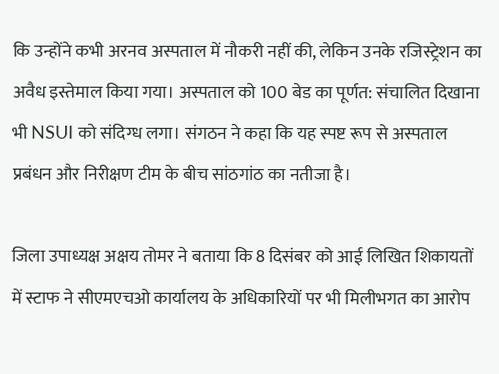कि उन्होंने कभी अरनव अस्पताल में नौकरी नहीं की, लेकिन उनके रजिस्ट्रेशन का अवैध इस्तेमाल किया गया। अस्पताल को 100 बेड का पूर्णत: संचालित दिखाना भी NSUI को संदिग्ध लगा। संगठन ने कहा कि यह स्पष्ट रूप से अस्पताल प्रबंधन और निरीक्षण टीम के बीच सांठगांठ का नतीजा है।

जिला उपाध्यक्ष अक्षय तोमर ने बताया कि 8 दिसंबर को आई लिखित शिकायतों में स्टाफ ने सीएमएचओ कार्यालय के अधिकारियों पर भी मिलीभगत का आरोप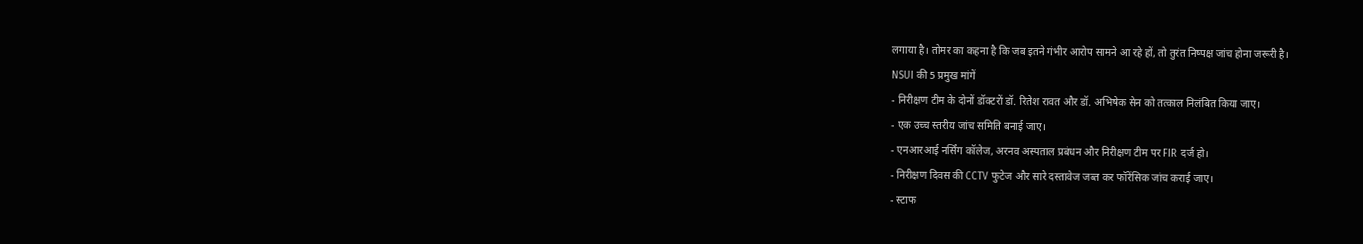लगाया है। तोमर का कहना है कि जब इतने गंभीर आरोप सामने आ रहे हों, तो तुरंत निष्पक्ष जांच होना जरूरी है।
NSUI की 5 प्रमुख मांगें
- निरीक्षण टीम के दोनों डॉक्टरों डॉ. रितेश रावत और डॉ. अभिषेक सेन को तत्काल निलंबित किया जाए।
- एक उच्च स्तरीय जांच समिति बनाई जाए।
- एनआरआई नर्सिंग कॉलेज, अरनव अस्पताल प्रबंधन और निरीक्षण टीम पर FIR दर्ज हो।
- निरीक्षण दिवस की CCTV फुटेज और सारे दस्तावेज जब्त कर फॉरेंसिक जांच कराई जाए।
- स्टाफ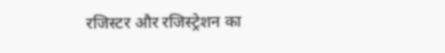रजिस्टर और रजिस्ट्रेशन का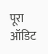पूरा ऑडिट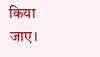किया जाए।